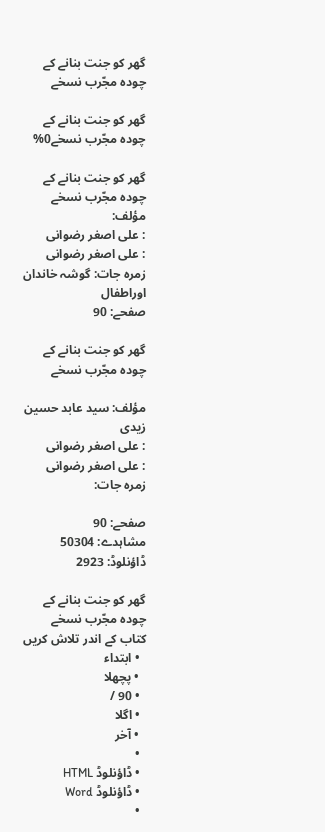گھر کو جنت بنانے کے چودہ مجّرب نسخے

گھر کو جنت بنانے کے چودہ مجّرب نسخے0%

گھر کو جنت بنانے کے چودہ مجّرب نسخے مؤلف:
: علی اصغر رضوانی
: علی اصغر رضوانی
زمرہ جات: گوشہ خاندان اوراطفال
صفحے: 90

گھر کو جنت بنانے کے چودہ مجّرب نسخے

مؤلف: سید عابد حسین زیدی
: علی اصغر رضوانی
: علی اصغر رضوانی
زمرہ جات:

صفحے: 90
مشاہدے: 50304
ڈاؤنلوڈ: 2923

گھر کو جنت بنانے کے چودہ مجّرب نسخے
کتاب کے اندر تلاش کریں
  • ابتداء
  • پچھلا
  • 90 /
  • اگلا
  • آخر
  •
  • ڈاؤنلوڈ HTML
  • ڈاؤنلوڈ Word
  •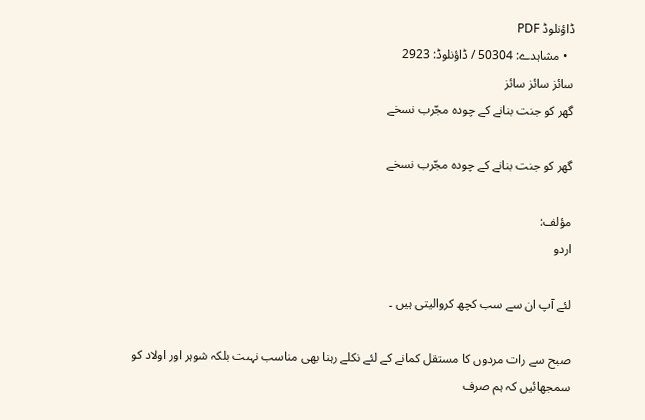ڈاؤنلوڈ PDF
  • مشاہدے: 50304 / ڈاؤنلوڈ: 2923
سائز سائز سائز
گھر کو جنت بنانے کے چودہ مجّرب نسخے

گھر کو جنت بنانے کے چودہ مجّرب نسخے

مؤلف:
اردو

لئے آپ ان سے سب کچھ کروالیتی ہیں ۔

صبح سے رات مردوں کا مستقل کمانے کے لئے نکلے رہنا بھی مناسب نہںت بلکہ شوہر اور اولاد کو سمجھائیں کہ ہم صرف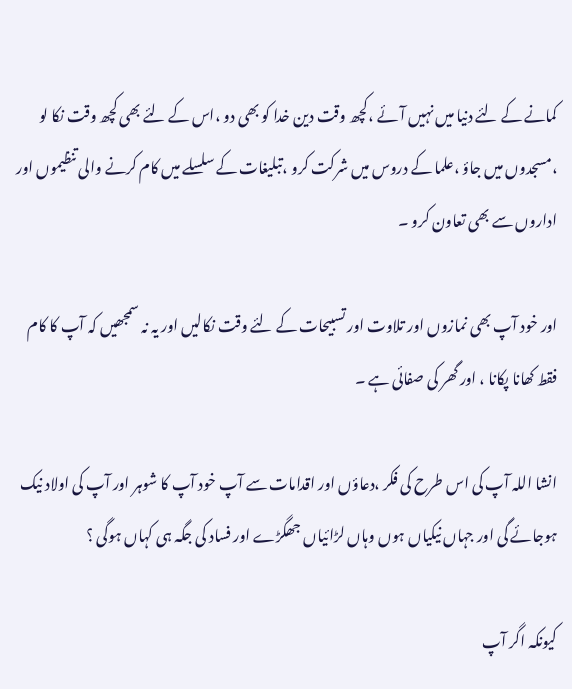کمانے کے لئے دنیا میں نہیں آئے ،کچھ وقت دین خدا کو بھی دو ،اس کے لئے بھی کچھ وقت نکا لو ،مسجدوں میں جاؤ ،علما کے دروس میں شرکت کرو ،تبلیغات کے سلسلے میں کام کرنے والی تنظیموں اور اداروں سے بھی تعاون کرو ۔

اور خود آپ بھی نمازوں اور تلاوت اور تسبیحات کے لئے وقت نکالیں اور یہ نہ سمجھیں کہ آپ کا کام ف‍قط کھانا پکانا ، اور گھر کی صفائی ہے ۔

انشا اللہ آپ کی اس طرح کی فکر ،دعاؤں اور اقدامات سے آپ خود آپ کا شوہر اور آپ کی اولاد نیک ہوجائے گی اور جہاں نیکیاں ہوں وہاں لڑائیاں جھگڑے اور فساد کی جگہ ہی کہاں ہوگی ؟

کیونکہ اگر آپ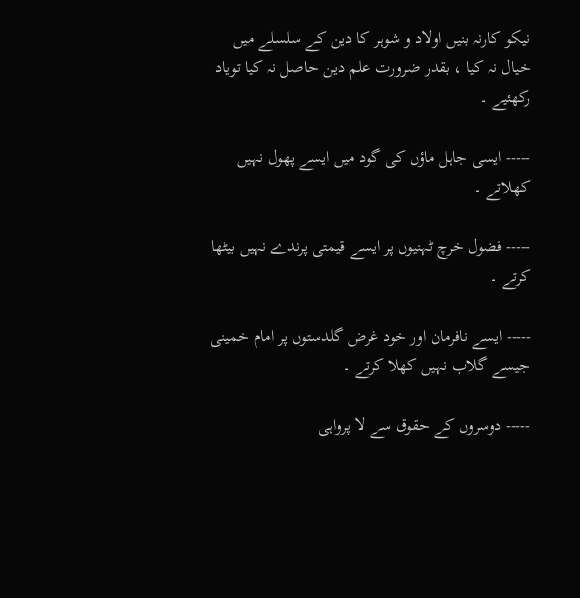نیکو کارنہ بنیں اولاد و شوہر کا دین کے سلسلے میں خیال نہ کیا ، بقدر ضرورت علم دین حاصل نہ کیا تویاد رکھئیے ۔

----- ایسی جاہل ماؤں کی گود میں ایسے پھول نہیں کھلاتے ۔

----- فضول خرچ ٹہنیوں پر ایسے قیمتی پرندے نہیں بیٹھا کرتے ۔

----- ایسے نافرمان اور خود غرض گلدستوں پر امام خمینی جیسے گلاب نہیں کھلا کرتے ۔

----- دوسروں کے حقوق سے لا پرواہی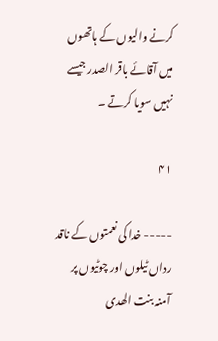کرنے والیوں کے ہاتھوں میں آقائے باقر الصدر جیسے نہیں سویا کرتے ۔

۴۱

----- خدا کی نعمتوں کے ناقد رداں ٹیلوں اور چوٹیوں پر آمنہ بنت الھدی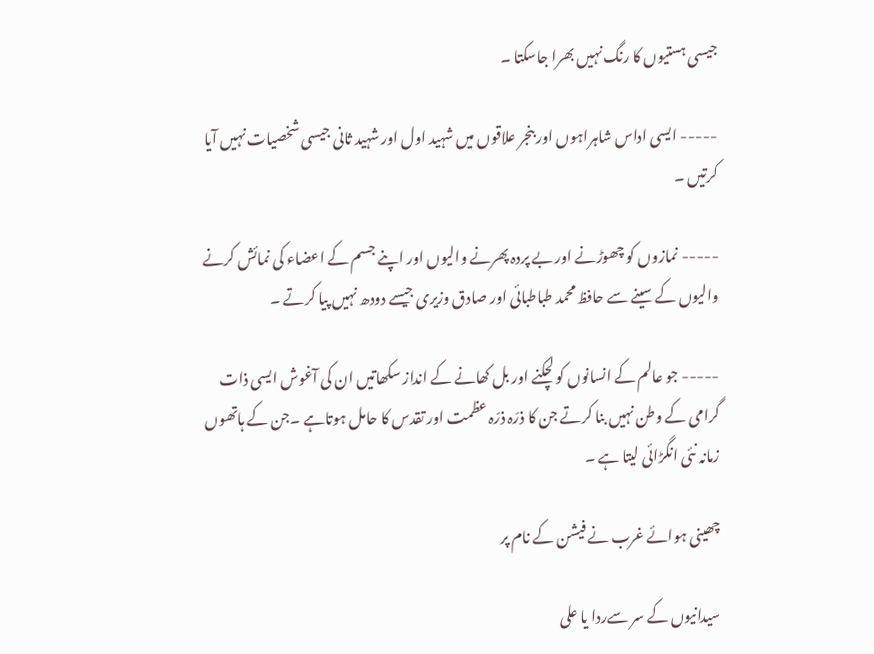جیسی ہستیوں کا رنگ نہیں بھرا جاسکتا ۔

----- ایسی اداس شاہراہوں اور بنجر علاقوں میں شہید اول اور شہید ثانی جیسی شخصیات نہیں آیا کرتیں ۔

----- نمازوں کو چھوڑنے اور بے پردہ پھرنے والیوں اور اپنے جسم کے اعضاء کی نمائش کرنے والیوں کے سینے سے حافظ محمد طباطبائی اور صادق وزیری جیسے دودھ نہیں پیا کرتے ۔

----- جو عالم کے انسانوں کو لچکنے اور بل کھانے کے انداز سکھاتیں ان کی آغوش ایسی ذات گرامی کے وطن نہیں بنا کرتے جن کا ذرّہ ذرّہ عظمت اور تقدس کا حامل ہوتاہے ۔جن کے ہاتھوں زمانہ نئی انگڑائی لیتا ہے ۔

چھینی ہوائے غرب نے فیشن کے نام پر

سیدانیوں کے سر سےردا یا علی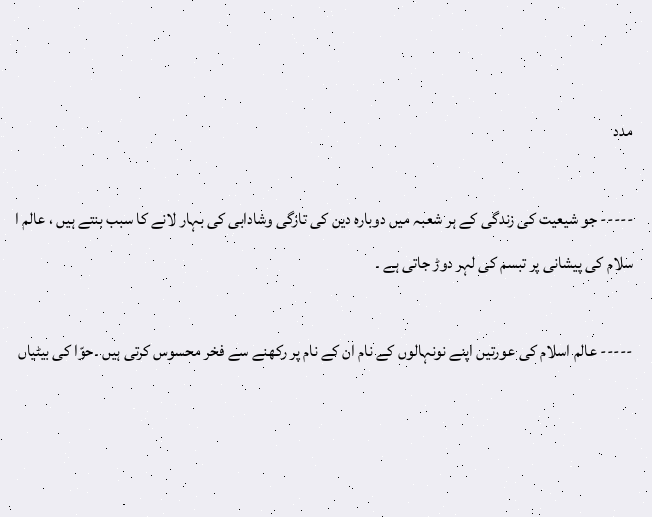مدد

----- جو شیعیت کی زندگی کے ہر شعبہ میں دوبارہ دین کی تازگی وشادابی کی بہار لانے کا سبب بنتے ہیں ، عالم ا سلام کی پیشانی پر تبسم کی لہر دوڑ جاتی ہے ۔

----- عالم اسلام کی عورتیں اپنے نونہالوں کے نام ان کے نام پر رکھنے سے فخر محسوس کرتی ہیں ۔حوّا کی بیٹیاں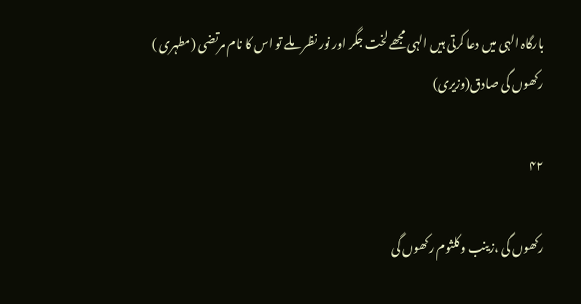بارگاہ الہی میں دعا کرتی ہیں الہی مجھے لخت جگر اور نور نظر ملے تو اس کا نام مرتضی (مطہری ) رکھوں گی صادق(وزیری)

۴۲

رکھوں گی ،زینب وکلثوم رکھوں گی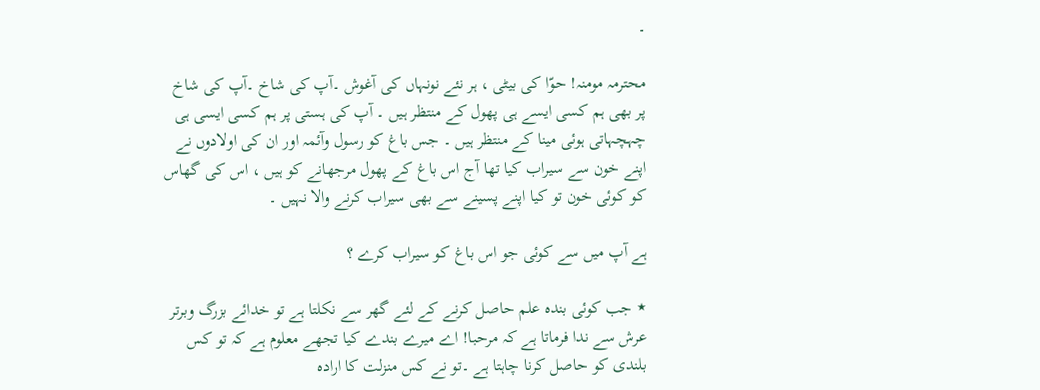۔

محترمہ مومنہ! حوّا کی بیٹی ، ہر نئے نونہاں کی آغوش ۔آپ کی شاخ ۔آپ کی شاخ پر بھی ہم کسی ایسے ہی پھول کے منتظر ہیں ۔ آپ کی ہستی پر ہم کسی ایسی ہی چہچہاتی ہوئی مینا کے منتظر ہیں ۔ جس باغ کو رسول وآئمہ اور ان کی اولادوں نے اپنے خون سے سیراب کیا تھا آج اس باغ کے پھول مرجھانے کو ہیں ، اس کی گھاس کو کوئی خون تو کیا اپنے پسینے سے بھی سیراب کرنے والا نہیں ۔

ہے آپ میں سے کوئی جو اس باغ کو سیراب کرے ؟

٭ جب کوئی بندہ علم حاصل کرنے کے لئے گھر سے نکلتا ہے تو خدائے بزرگ وبرتر عرش سے ندا فرماتا ہے کہ مرحبا! اے میرے بندے کیا تجھے معلوم ہے کہ تو کس بلندی کو حاصل کرنا چاہتا ہے ۔تو نے کس منزلت کا ارادہ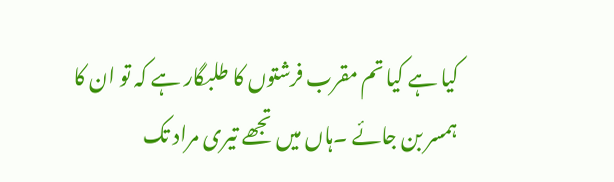کیا ہے کیا تم مقرب فرشتوں کا طلبگار ہے کہ تو ان کا ہمسر بن جائے ۔ہاں میں تجھے تیری مراد تک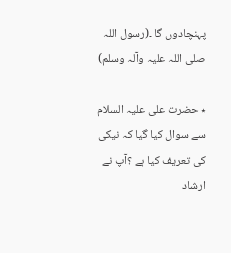پہنچادوں گا ۔(رسول اللہ صلی اللہ علیہ وآلہ وسلم)

٭ حضرت علی علیہ السلام سے سوال کیا گیا کہ نیکی کی تعریف کیا ہے ؟آپ نے ارشاد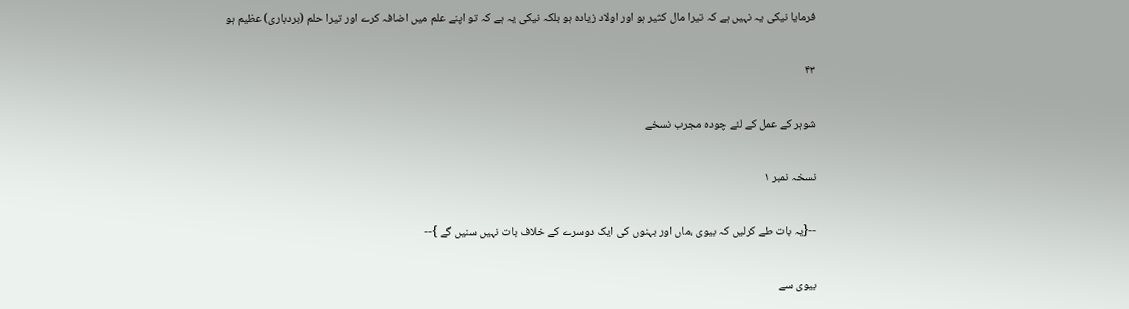فرمایا نیکی یہ نہیں ہے کہ تیرا مال کثیر ہو اور اولاد زیادہ ہو بلکہ نیکی یہ ہے کہ تو اپنے علم میں اضافہ کرے اور تیرا حلم (بردباری) عظیم ہو

۴۳

شوہر کے عمل کے لئے چودہ مجرب نسخے

نسخہ نمبر ۱

--{یہ بات طے کرلیں کہ بیوی ،ماں اور بہنوں کی ایک دوسرے کے خلاف بات نہیں سنیں گے }--

بیوی سے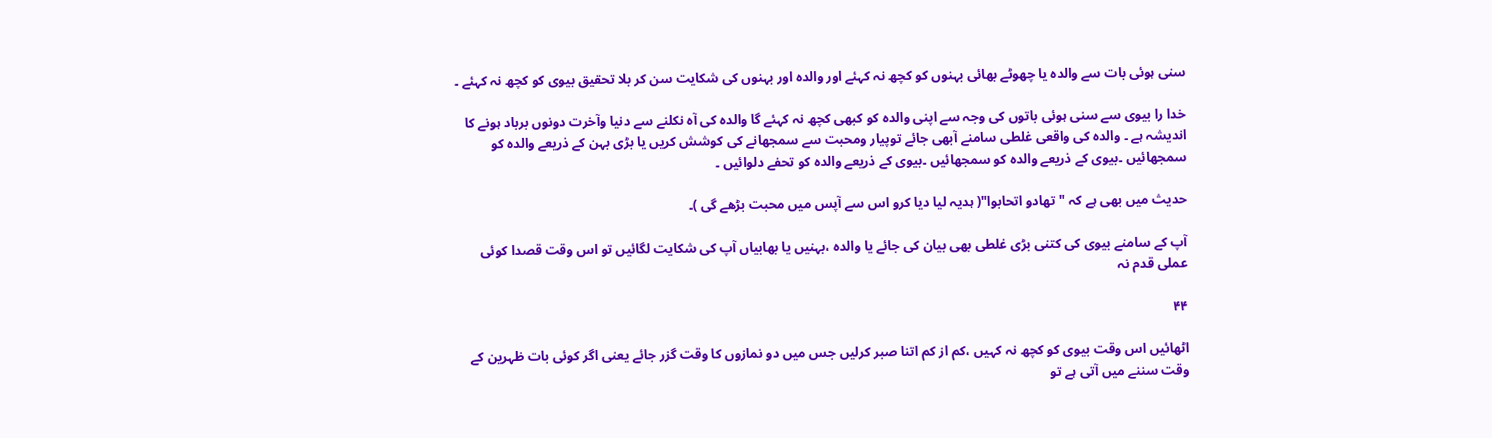سنی ہوئی بات سے والدہ یا چھوٹے بھائی بہنوں کو کچھ نہ کہئے اور والدہ اور بہنوں کی شکایت سن کر بلا تحقیق بیوی کو کچھ نہ کہئے ۔

خدا را بیوی سے سنی ہوئی باتوں کی وجہ سے اپنی والدہ کو کبھی کچھ نہ کہئے گا والدہ کی آہ نکلنے سے دنیا وآخرت دونوں برباد ہونے کا اندیشہ ہے ۔ والدہ کی واقعی غلطی سامنے آبھی جائے توپیار ومحبت سے سمجھانے کی کوشش کریں یا بڑی بہن کے ذریعے والدہ کو سمجھائیں ۔بیوی کے ذریعے والدہ کو سمجھائیں ۔بیوی کے ذریعے والدہ کو تحفے دلوائیں ۔

حدیث میں بھی ہے کہ "تھادو اتحابوا"( ہدیہ لیا دیا کرو اس سے آپس میں محبت بڑھے گی )۔

آپ کے سامنے بیوی کی کتنی بڑی غلطی بھی بیان کی جائے یا والدہ ،بہنیں یا بھابیاں آپ کی شکایت لگائیں تو اس وقت قصدا کوئی عملی قدم نہ

۴۴

اٹھائیں اس وقت بیوی کو کچھ نہ کہیں ،کم از کم اتنا صبر کرلیں جس میں دو نمازوں کا وقت گزر جائے یعنی اگر کوئی بات ظہرین کے وقت سننے میں آتی ہے تو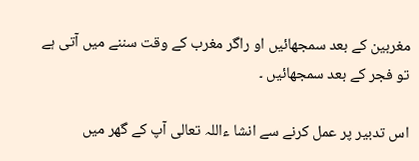مغربین کے بعد سمجھائیں او راگر مغرب کے وقت سننے میں آتی ہے تو فجر کے بعد سمجھائیں ۔

اس تدبیر پر عمل کرنے سے انشا ءاللہ تعالی آپ کے گھر میں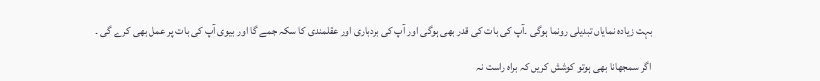بہت زیادہ نمایاں تبدیلی رونما ہوگی ۔آپ کی بات کی قدر بھی ہوگی اور آپ کی بردباری اور عقلمندی کا سکہ جمے گا اور بیوی آپ کی بات پر عمل بھی کرے گی ۔

اگر سمجھانا بھی ہوتو کوشش کریں کہ براہ راست نہ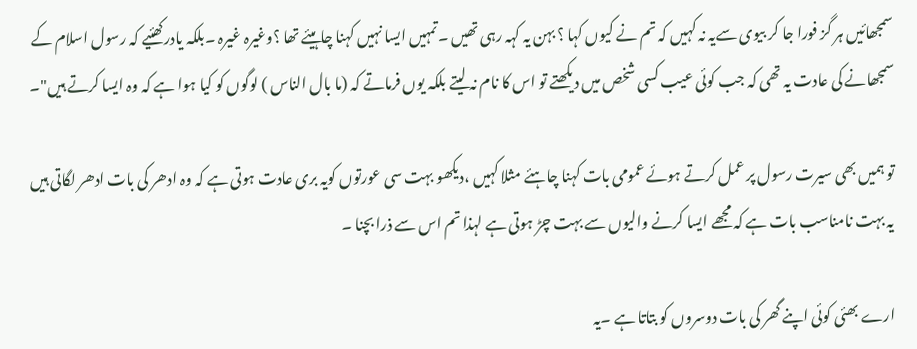سمجھائیں ہر گز فورا جا کر بیوی سےیہ نہ کہیں کہ تم نے کیوں کہا ؟ بہن یہ کہہ رہی تھیں ۔تمہیں ایسا نہیں کہنا چاہیئے تھا ؟وغیرہ غیرہ ۔بلکہ یادرکھئیے کہ رسول اسلام کے سمجھانے کی عادت یہ تھی کہ جب کوئی عیب کسی شخص میں دیکھتے تو اس کا نام نہ لیتے بلکہ یوں فرماتے کہ (ما بال الناس ) لوگوں کو کیا ہوا ہے کہ وہ ایسا کرتے ہیں"۔

تو ہمیں بھی سیرت رسول پر عمل کرتے ہوئے عمومی بات کہنا چاہئے مثلا کہیں ،دیکھو بہت سی عورتوں کویہ بری عادت ہوتی ہے کہ وہ ادھر کی بات ادھر لگاتی ہیں یہ بہت نامناسب بات ہے کہ مجھے ایسا کرنے والیوں سے بہت چڑ ہوتی ہے لہذا تم اس سے ذرا بچنا ۔

ارے بھئی کوئی اپنے گھر کی بات دوسروں کو بتاتا ہے ۔یہ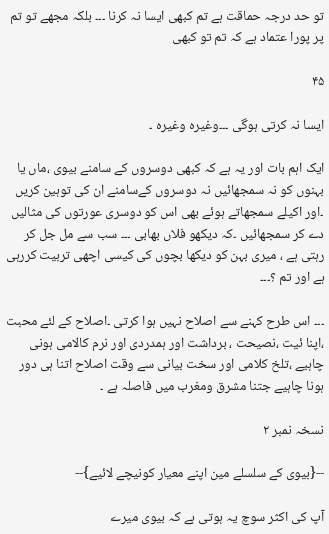تو حد درجہ حماقت ہے تم کبھی ایسا نہ کرنا ۔۔۔ بلکہ مجھے تو تم پر پورا عتماد ہے کہ تم تو کبھی

۴۵

ایسا نہ کرتی ہوگی ۔۔۔وغیرہ وغیرہ ۔

ایک اہم بات اور یہ ہے کہ کبھی دوسروں کے سامنے بیوی ،ماں یا بہنوں کو نہ سمجھائیں نہ دوسروں کےسامنے ان کی توہین کریں ۔اور اکیلے سمجھاتے ہوئے بھی اس کو دوسری عورتوں کی مثالیں دے کر سمجھائیں ۔کہ دیکھو فلاں بھابی ۔۔۔ سب سے مل جل کر رہتی ہے ، میری بہن کو دیکھا بچوں کی کیسی اچھی تربیت کررہی ہے اور تم ؟۔۔۔

۔۔۔ اس طرح کہنے سے اصلاح نہیں ہوا کرتی ۔اصلاح کے لئے محبت ،اپنا ئیت ،نصیحت ، برداشت اور ہمدردی اور نرم کالامی ہونی چاہیے ،تلخ کلامی اور سخت بیانی سے وقت اصلاح اتنا ہی دور ہونا چاہیے جتنا مشرق ومغرب میں فاصلہ ہے ۔

نسخہ نمبر ۲

--{بیوی کے سلسلے مین اپنے معیار کونیچے لائیے}--

آپ کی اکثر سوچ یہ ہوتی ہے کہ بیوی میرے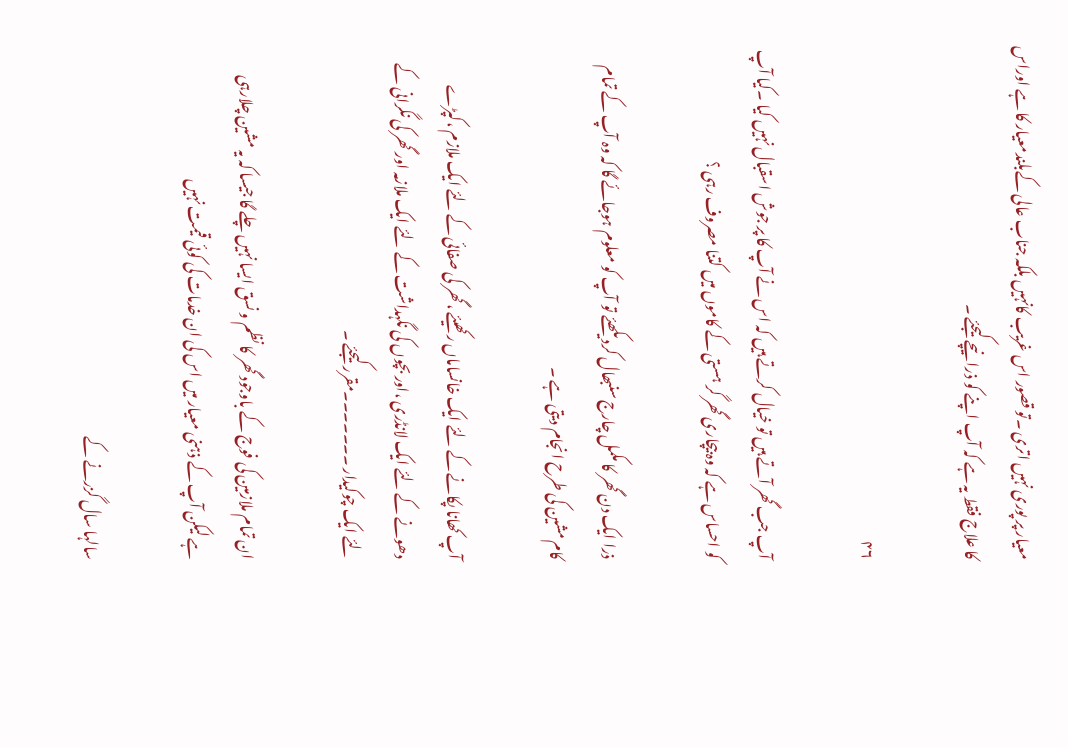معیار پر پوری نہیں اتری ۔تو قصور اس غریب کانہیں بلکہ جناب عالی کےبلندمعیار کا ہے اوراس کا علاج فقط یہ ہے کہ آپ اپنے کو ذرا نیچے کیجئے ۔

۴۶

آپ جب گھر آتے ہیں تو خیال کرتے ہیں کہ اس نے آپ کا پر جوش اسقبال نہیں کیا ۔کیا آپ کو احساس ہے کہ وہ بیچاری گھر گر ہستی کے کاموں میں کتنا مصروف رہی ؟

ذرا ایک دن گھر کا مکمل چارج سنبھال کردیکھئے تو آپ کو معلوم ہوجائے گا کہ وہ آپ کے تمام کام مشین کی طرح انجام دیتی ہے ۔

آپ کھانا پکانے کے لئے ایک خانساماں رکھیئے ،گھر کی صفائی کے لئے ایک ملازم ،کپڑے دھونے کے لئے ایک لانڈری ،اور بچوں کی نگہداشت کے لئے ایک ملازمہ اور گھر کی نگرانی کے لئے ایک چوکیدار ۔۔۔۔۔۔۔مقرر کیجئے ۔

ان تمام ملازمین کی فوج کے باوجود گھر کا نظم و نسق ایسا نہیں چلے گا جیسا کہ یہ مشین چلارہی ہے لیکن آپ کے ذہنی معیار میں اس کی ان خدمات کی کوئی قیمت نہیں

سالہا سال گزرنے کے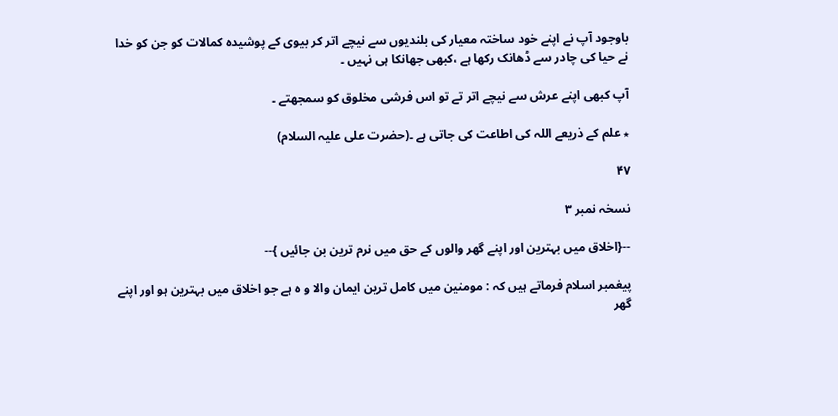باوجود آپ نے اپنے خود ساختہ معیار کی بلندیوں سے نیچے اتر کر بیوی کے پوشیدہ کمالات کو جن کو خدا نے حیا کی چادر سے ڈھانک رکھا ہے ،کبھی جھانکا ہی نہیں ۔

آپ کبھی اپنے عرش سے نیچے اتر تے تو اس فرشی مخلوق کو سمجھتے ۔

٭ علم کے ذریعے اللہ کی اطاعت کی جاتی ہے ۔(حضرت علی علیہ السلام)

۴۷

نسخہ نمبر ۳

--{اخلاق میں بہترین اور اپنے گھر والوں کے حق میں نرم ترین بن جائیں }--

پیغمبر اسلام فرماتے ہیں کہ : مومنین میں کامل ترین ایمان والا و ہ ہے جو اخلاق میں بہترین ہو اور اپنے گھر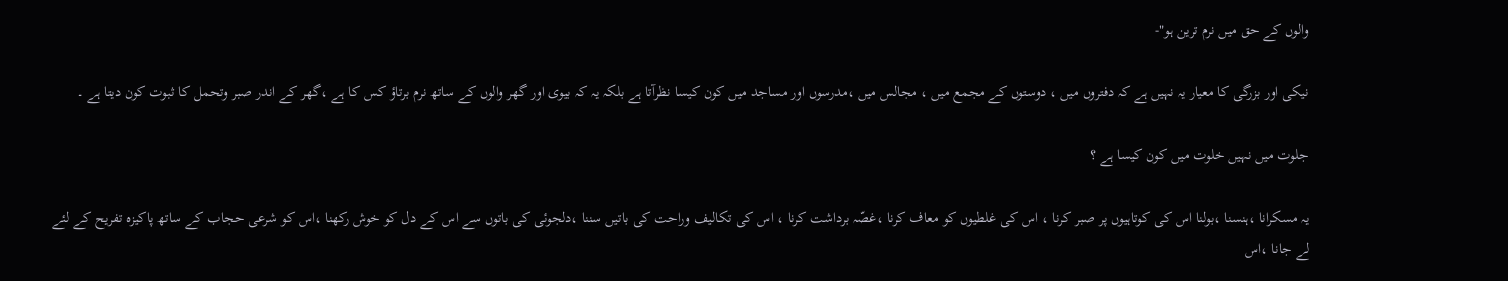والوں کے حق میں نرم ترین ہو"-

نیکی اور بزرگی کا معیار یہ نہیں ہے کہ دفتروں میں ، دوستوں کے مجمع میں ، مجالس میں ،مدرسوں اور مساجد میں کون کیسا نظرآتا ہے بلکہ یہ کہ بیوی اور گھر والوں کے ساتھ نرم برتاؤ کس کا ہے ،گھر کے اندر صبر وتحمل کا ثبوت کون دیتا ہے ۔

جلوت میں نہیں خلوت میں کون کیسا ہے ؟

یہ مسکرانا ،ہنسنا ،بولنا اس کی کوتاہیوں پر صبر کرنا ، اس کی غلطیوں کو معاف کرنا ،غصّہ برداشت کرنا ، اس کی تکالیف وراحت کی باتیں سننا ،دلجوئی کی باتوں سے اس کے دل کو خوش رکھنا ،اس کو شرعی حجاب کے ساتھ پاکیزہ تفریح کے لئے لے جانا ،اس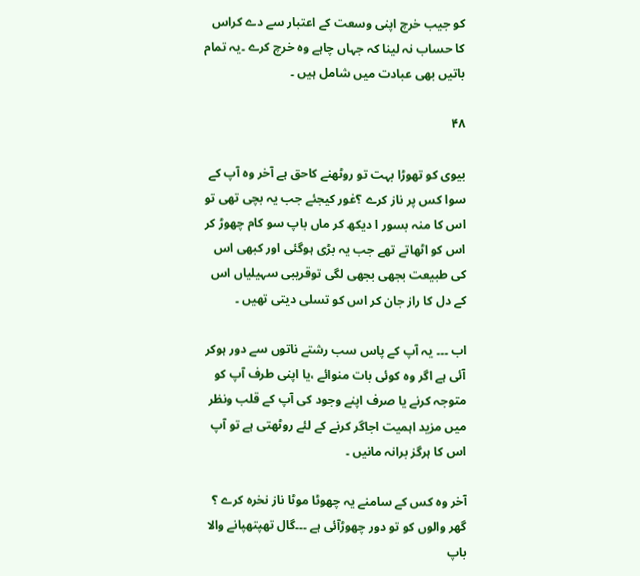کو جیب خرچ اپنی وسعت کے اعتبار سے دے کراس کا حساب نہ لینا کہ جہاں چاہے وہ خرچ کرے ۔یہ تمام باتیں بھی عبادت میں شامل ہیں ۔

۴۸

بیوی کو تھوڑا بہت تو روٹھنے کاحق ہے آخر وہ آپ کے سوا کس پر ناز کرے ؟غور کیجئے جب یہ بچی تھی تو اس کا منہ بسور ا دیکھ کر ماں باپ سو کام چھوڑ کر اس کو اٹھاتے تھے جب یہ بڑی ہوگئی اور کبھی اس کی طبیعت بجھی بجھی لگی توقریبی سہیلیاں اس کے دل کا راز جان کر اس کو تسلی دیتی تھیں ۔

اب ۔۔۔ یہ آپ کے پاس سب رشتے ناتوں سے دور ہوکر آئی ہے اگر وہ کوئی بات منوائے ،یا اپنی طرف آپ کو متوجہ کرنے یا صرف اپنے وجود کی آپ کے قلب ونظر میں مزید اہمیت اجاگر کرنے کے لئے روٹھتی ہے تو آپ اس کا ہرگز برانہ مانیں ۔

آخر وہ کس کے سامنے یہ چھوٹا موٹا ناز نخرہ کرے ؟ گھر والوں کو تو دور چھوڑآئی ہے ۔۔۔گال تھپتھپانے والا باپ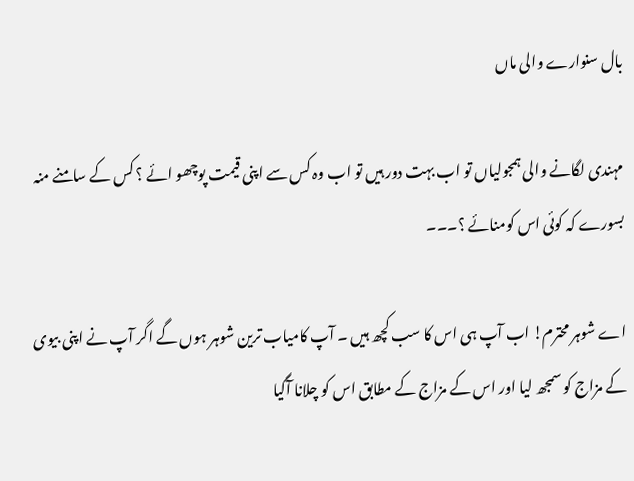بال سنوارے والی ماں

مہندی لگانے والی ہمجولیاں تو اب بہت دور ہیں تو اب وہ کس سے اپنی قیمت پوچھو ائے ؟ کس کے سامنے منہ بسورے کہ کوئی اس کومنائے ؟۔۔۔

اے شوہر محترم! اب آپ ہی اس کا سب کچھ ہیں ۔ آپ کامیاب ترین شوہر ہوں گے اگر آپ نے اپنی بیوی کے مزاج کو سمجھ لیا اور اس کے مزاج کے مطابق اس کو چلانا آگیا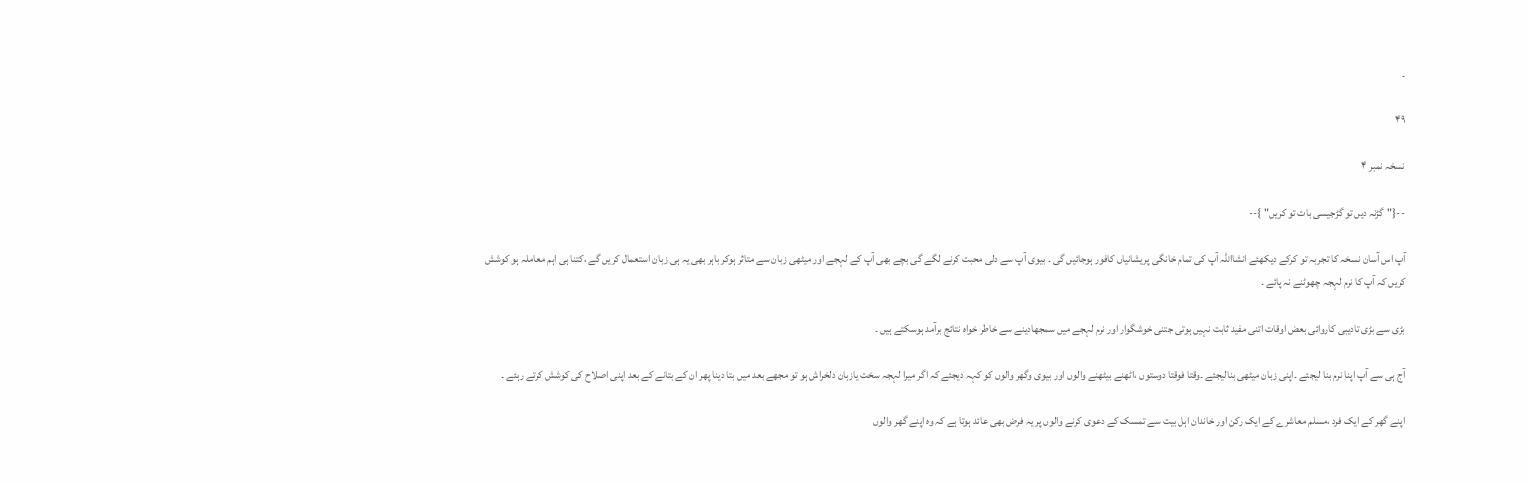۔

۴۹

نسخہ نمبر ۴

--{"گڑنہ دیں تو گڑجیسی بات تو کریں" }--

آپ اس آسان نسخہ کا تجربہ تو کرکے دیکھئے انشااللہ آپ کی تمام خانگی پریشانیاں کافور ہوجائیں گی ۔ بیوی آپ سے دلی محبت کرنے لگے گی بچے بھی آپ کے لہجے اور میٹھی زبان سے متاثر ہوکر باہر بھی یہ ہی زبان استعمال کریں گے ،کتنا ہی اہم معاملہ ہو کوشش کریں کہ آپ کا نرم لہجہ چھوٹنے نہ پائے ۔

بڑی سے بڑی تادیبی کاروائی بعض اوقات اتنی مفید ثابت نہیں ہوتی جتنی خوشگوار اور نرم لہجے میں سمجھادینے سے خاطر خواہ نتائج برآمد ہوسکتے ہیں ۔

آج ہی سے آپ اپنا نرم بنا لیجئے ۔اپنی زبان میٹھی بنالیجئے ۔وقتا فوقتا دوستوں ،اٹھنے بیٹھنے والوں اور بیوی وگھر والوں کو کہہ دیجئے کہ اگر میرا لہجہ سخت یازبان دلخراش ہو تو مجھے بعد میں بتا دینا پھر ان کے بتانے کے بعد اپنی اصلاح کی کوشش کرتے رہئے ۔

اپنے گھر کے ایک فرد ،مسلم معاشرے کے ایک رکن اور خاندان اہل بیت سے تمسک کے دعوی کرنے والوں پر یہ فرض بھی عائد ہوتا ہے کہ وہ اپنے گھر والوں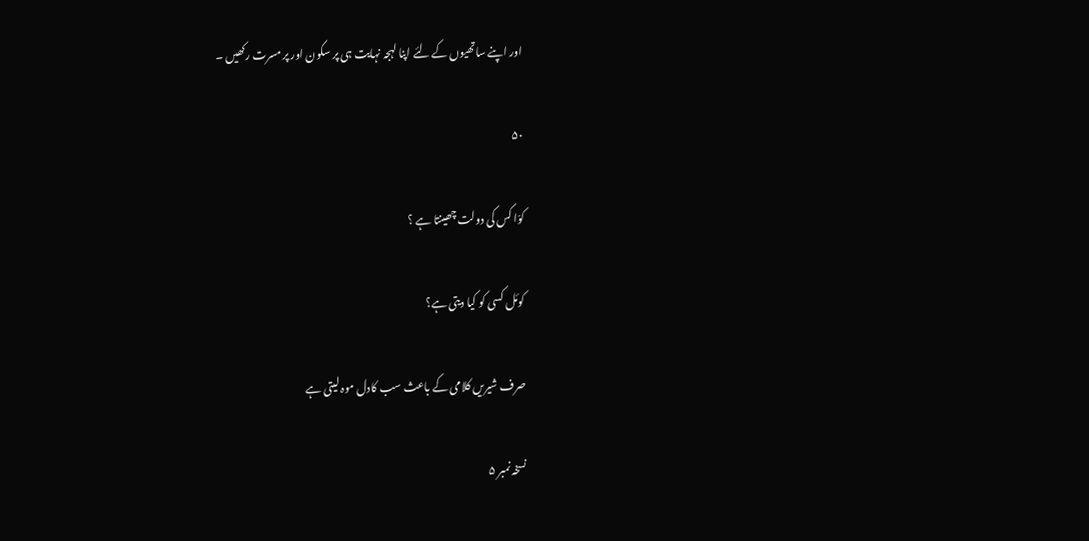اور اپنے ساتھیوں کے لئے اپنا لہجہ نہایت ہی پر سکون اور پر مسرت رکھیں ۔

۵۰

کوّا کس کی دولت چھینتا ہے ؟

کوئل کسی کو کیا دیتی ہے؟

صرف شیریں کلامی کے باعث سب کادل موہ لیتی ہے

نسخہ نمبر ۵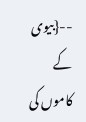--{بیوی کے کاموں کی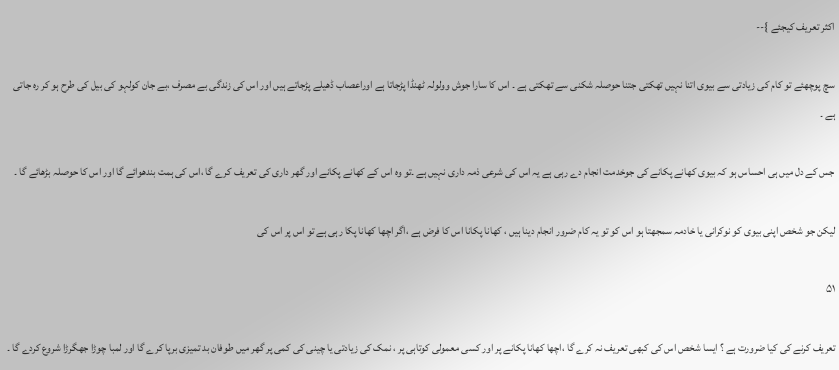اکثر تعریف کیجئے }--

سچ پوچھئے تو کام کی زیادتی سے بیوی اتنا نہیں تھکتی جتنا حوصلہ شکنی سے تھکتی ہے ۔ اس کا سارا جوش وولولہ ٹھنڈا پڑجاتا ہے اوراعصاب ڈھیلے پڑجاتے ہیں اور اس کی زندگی بے مصرف ،بے جان کولہو کی بیل کی طرح ہو کر رہ جاتی ہے ۔

جس کے دل میں ہی احساس ہو کہ بیوی کھانے پکانے کی جوخدمت انجام دے رہی ہے یہ اس کی شرعی ذمہ داری نہیں ہے ۔تو وہ اس کے کھانے پکانے اور گھر داری کی تعریف کرے گا ،اس کی ہمت بندھوائے گا اور اس کا حوصلہ بڑھائے گا ۔

لیکن جو شخص اپنی بیوی کو نوکرانی یا خادمہ سمجھتا ہو اس کو تو یہ کام ضرور انجام دینا ہیں ، کھانا پکانا اس کا فرض ہے ،اگر اچھا کھانا پکا رہی ہے تو اس پر اس کی

۵۱

تعریف کرنے کی کیا ضرورت ہے ؟ ایسا شخص اس کی کبھی تعریف نہ کرے گا ،اچھا کھانا پکانے پر اور کسی معمولی کوتاہی پر ، نمک کی زیادتی یا چینی کی کمی پر گھر میں طوفان بد تمیزی برپا کرے گا اور لمبا چوڑا جھگرڑا شروع کردے گا ۔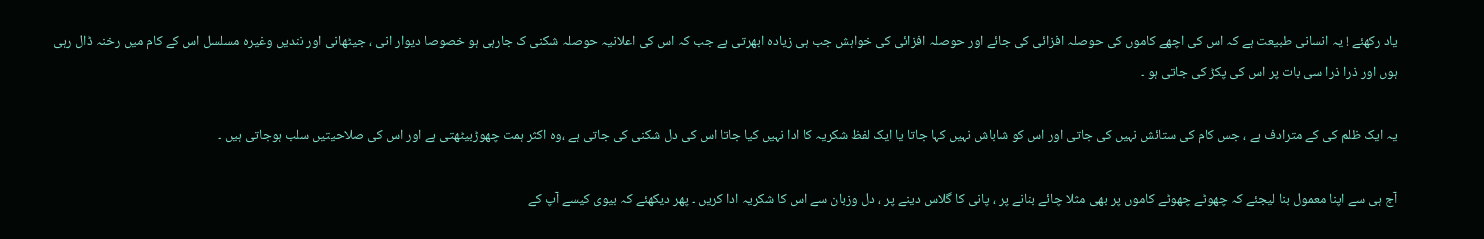یاد رکھئے ! یہ انسانی طبیعت ہے کہ اس کی اچھے کاموں کی حوصلہ ا‌فزائی کی جائے اور حوصلہ افزائی کی خواہش جب ہی زیادہ ابھرتی ہے جب کہ اس کی اعلانیہ حوصلہ شکنی ک جارہی ہو خصوصا دیوار انی ، جیٹھانی اور نندیں وغیرہ مسلسل اس کے کام میں رخنہ ڈال رہی ہوں اور ذرا ذرا سی بات پر اس کی پکڑ کی جاتی ہو ۔

یہ ایک ظلم کی کے مترادف ہے ، جس کام کی ستائش نہیں کی جاتی اور اس کو شاباش نہیں کہا جاتا یا ایک لفظ شکریہ کا ادا نہیں کیا جاتا اس کی دل شکنی کی جاتی ہے ،وہ اکثر ہمت چھوڑبیٹھتی ہے اور اس کی صلاحیتیں سلب ہوجاتی ہیں ۔

آج ہی سے اپنا معمول بنا لیجئے کہ چھوٹے چھوٹے کاموں پر بھی مثلا چائے بنانے پر ، پانی کا گلاس دینے پر ، دل وزبان سے اس کا شکریہ ادا کریں ۔ پھر دیکھئے کہ بیوی کیسے آپ کے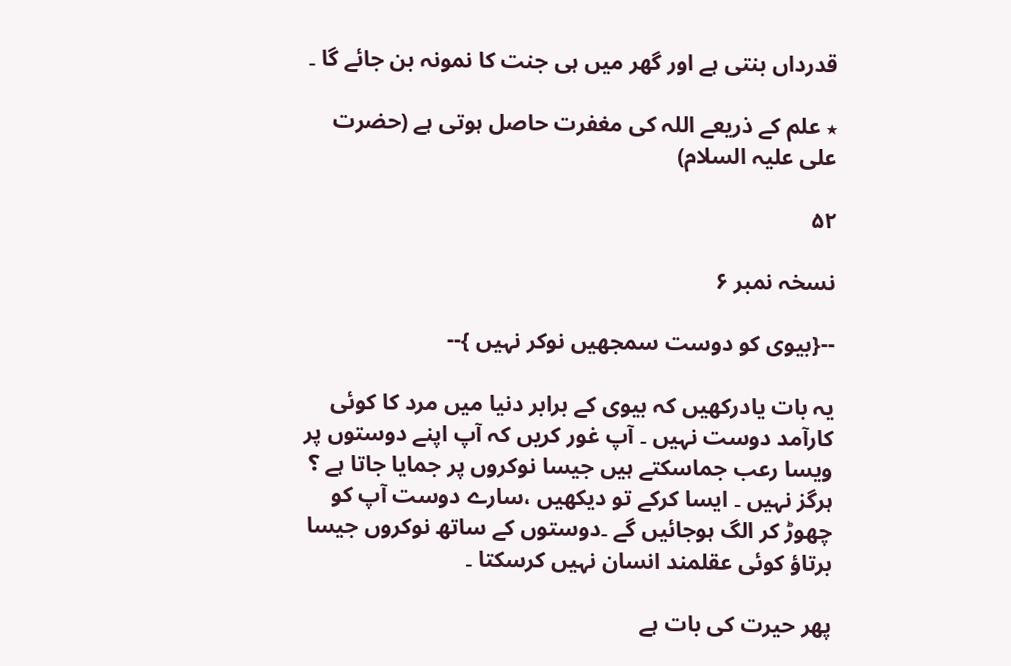قدرداں بنتی ہے اور گھر میں ہی جنت کا نمونہ بن جائے گا ۔

٭ علم کے ذریعے اللہ کی مغفرت حاصل ہوتی ہے (حضرت علی علیہ السلام)

۵۲

نسخہ نمبر ۶

--{بیوی کو دوست سمجھیں نوکر نہیں }--

یہ بات یادرکھیں کہ بیوی کے برابر دنیا میں مرد کا کوئی کارآمد دوست نہیں ۔ آپ غور کریں کہ آپ اپنے دوستوں پر ویسا رعب جماسکتے ہیں جیسا نوکروں پر جمایا جاتا ہے ؟ ہرگز نہیں ۔ ایسا کرکے تو دیکھیں ،سارے دوست آپ کو چھوڑ کر الگ ہوجائیں گے ۔دوستوں کے ساتھ نوکروں جیسا برتاؤ کوئی عقلمند انسان نہیں کرسکتا ۔

پھر حیرت کی بات ہے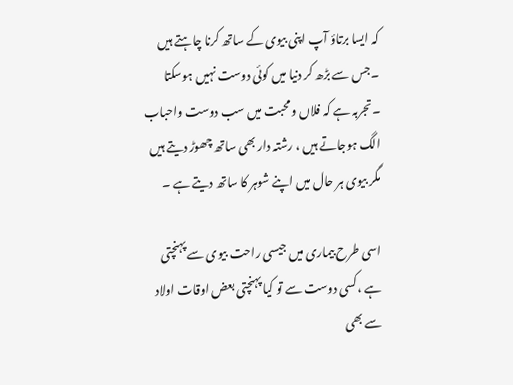کہ ایسا برتاؤ آپ اپنی بیوی کے ساتھ کرنا چاہتے ہیں ۔جس سے بڑھ کر دنیا میں کوئی دوست نہیں ہوسکتا ۔تجربہ ہے کہ فلاں ومحبت میں سب دوست واحباب الگ ہوجاتے ہیں ، رشتہ دار بھی ساتھ چھوڑ دیتے ہیں مگر بیوی ہر حال میں اپنے شوہر کا ساتھ دیتے ہے ۔

اسی طرح بیماری میں جیسی راحت بیوی سے پہنچتی ہے ،کسی دوست سے تو کیا پہنچتی بعض اوقات اولاد سے بھی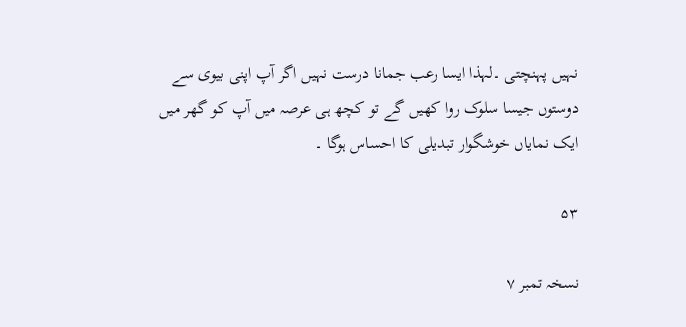نہیں پہنچتی ۔لہذا ایسا رعب جمانا درست نہیں اگر آپ اپنی بیوی سے دوستوں جیسا سلوک روا کھیں گے تو کچھ ہی عرصہ میں آپ کو گھر میں ایک نمایاں خوشگوار تبدیلی کا احساس ہوگا ۔

۵۳

نسخہ تمبر ۷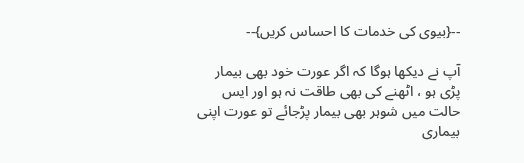--{بیوی کی خدمات کا احساس کریں}--

آپ نے دیکھا ہوگا کہ اگر عورت خود بھی بیمار پڑی ہو ، اٹھنے کی بھی طاقت نہ ہو اور ایس حالت میں شوہر بھی بیمار پڑجائے تو عورت اپنی بیماری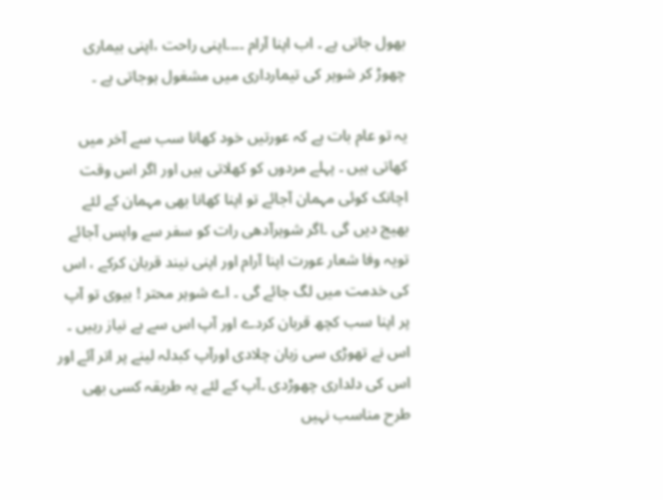بھول جاتی ہے ۔ اب اپنا آرام ۔۔۔۔اپنی راحت ،اپنی بیماری چھوڑ کر شوہر کی تیمارداری میں مشغول ہوجاتی ہے ۔

یہ تو عام بات ہے کہ عورتیں خود کھانا سب سے آخر میں کھاتی ہیں ۔ پہلے مردوں کو کھلاتی ہیں اور اگر اس وقت اچانک کوئی مہمان آجائے تو اپنا کھانا بھی مہمان کے لئے بھیج دیں گی ۔اگر شوہرآدھی رات کو سفر سے واپس آجائے تویہ وفا شعار عورت اپنا آرام اور اپنی نیند قربان کرکے ، اس کی خدمت میں لگ جائے گی ۔ اے شوہر محتر ! بیوی تو آپ پر اپنا سب کچھ قربان کردے اور آپ اس سے بے نیاز رہیں ۔ اس نے تھوڑی سی زبان چلادی اورآپ کبدلہ لینے پر اتر آئے اور اس کی دلداری چھوڑدی ۔آپ کے لئے یہ طریقہ کسی بھی طرح مناسب نہیں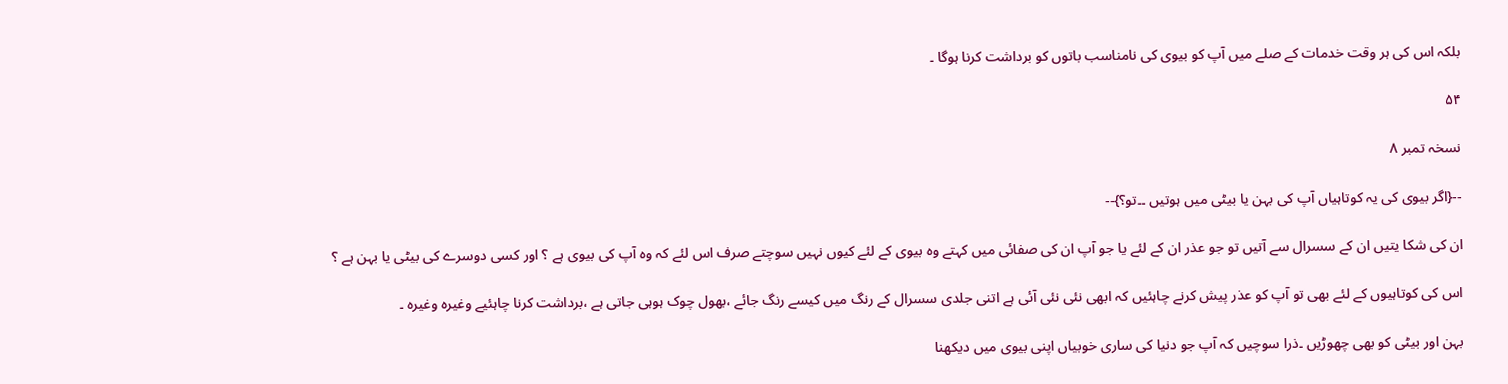بلکہ اس کی ہر وقت خدمات کے صلے میں آپ کو بیوی کی نامناسب باتوں کو برداشت کرنا ہوگا ۔

۵۴

نسخہ تمبر ۸

--{اگر بیوی کی یہ کوتاہیاں آپ کی بہن یا بیٹی میں ہوتیں ۔۔تو؟}--

ان کی شکا یتیں ان کے سسرال سے آتیں تو جو عذر ان کے لئے یا جو آپ ان کی صفائی میں کہتے وہ بیوی کے لئے کیوں نہیں سوچتے صرف اس لئے کہ وہ آپ کی بیوی ہے ؟ اور کسی دوسرے کی بیٹی یا بہن ہے ؟

اس کی کوتاہیوں کے لئے بھی تو آپ کو عذر پیش کرنے چاہئیں کہ ابھی نئی نئی آئی ہے اتنی جلدی سسرال کے رنگ میں کیسے رنگ جائے ،بھول چوک ہوہی جاتی ہے ،برداشت کرنا چاہئیے وغیرہ وغیرہ ۔

بہن اور بیٹی کو بھی چھوڑیں ۔ذرا سوچیں کہ آپ جو دنیا کی ساری خوبیاں اپنی بیوی میں دیکھنا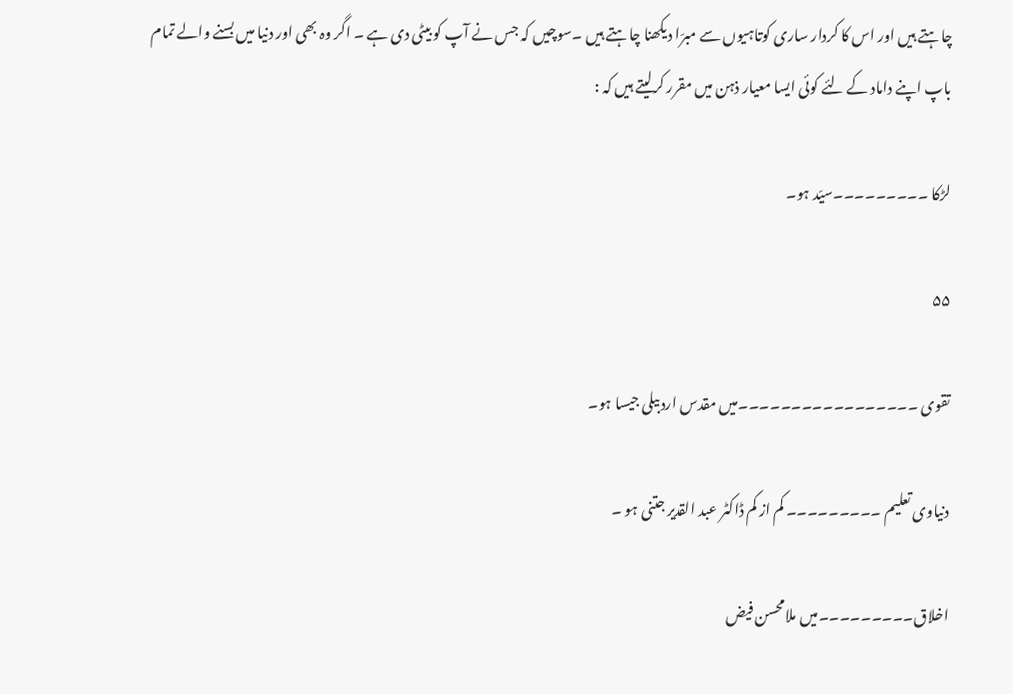چاہتے ہیں اور اس کا کردار ساری کوتاہیوں سے مبرّا دیکھنا چاہتے ہیں ۔سوچیں کہ جس نے آپ کو بیٹی دی ہے ۔ اگر وہ بھی اور دنیا میں بسنے والے تمام باپ اپنے داماد کے لئے کوئی ایسا معیار ذہن میں مقرر کرلیتے ہیں کہ :

لڑکا ۔۔۔۔۔۔۔۔۔سیّد ہو۔

۵۵

تقوی ۔۔۔۔۔۔۔۔۔۔۔۔۔۔۔۔۔میں مقدس اردبیلی جیسا ہو۔

دنیاوی تعلیم ۔۔۔۔۔۔۔۔۔ کم از کم ڈاکٹر عبد القدیر جتنی ہو ۔

اخلاق۔۔۔۔۔۔۔۔۔میں ملامحسن فیض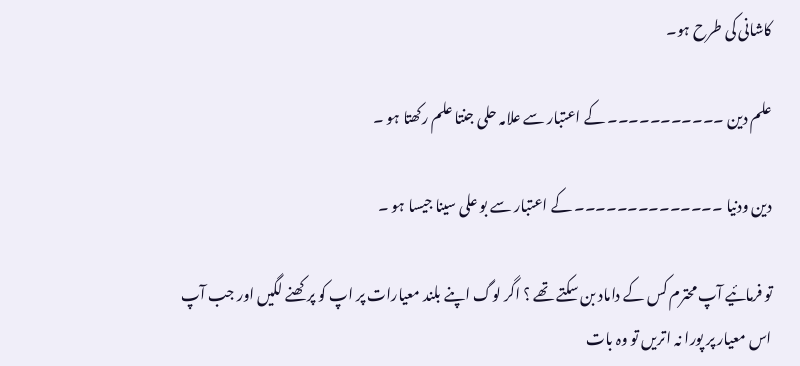کاشانی کی طرح ہو۔

علم دین ۔۔۔۔۔۔۔۔۔۔۔ کے اعتبار سے علامہ حلی جنتا علم رکھتا ہو ۔

دین ودنیا ۔۔۔۔۔۔۔۔۔۔۔۔۔۔ کے اعتبار سے بو علی سینا جیسا ہو ۔

تو فرمائیے آپ محترم کس کے داماد بن سکتے تھے ؟ اگر لوگ اپنے بلند معیارات پر اپ کو پرکھنے لگیں اور جب آپ اس معیار پر پورا نہ اتریں تو وہ بات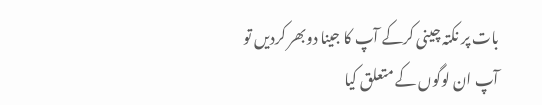بات پر نکتہ چینی کرکے آپ کا جینا دوبھر کردیں تو آپ ان لوگوں کے متعلق کیا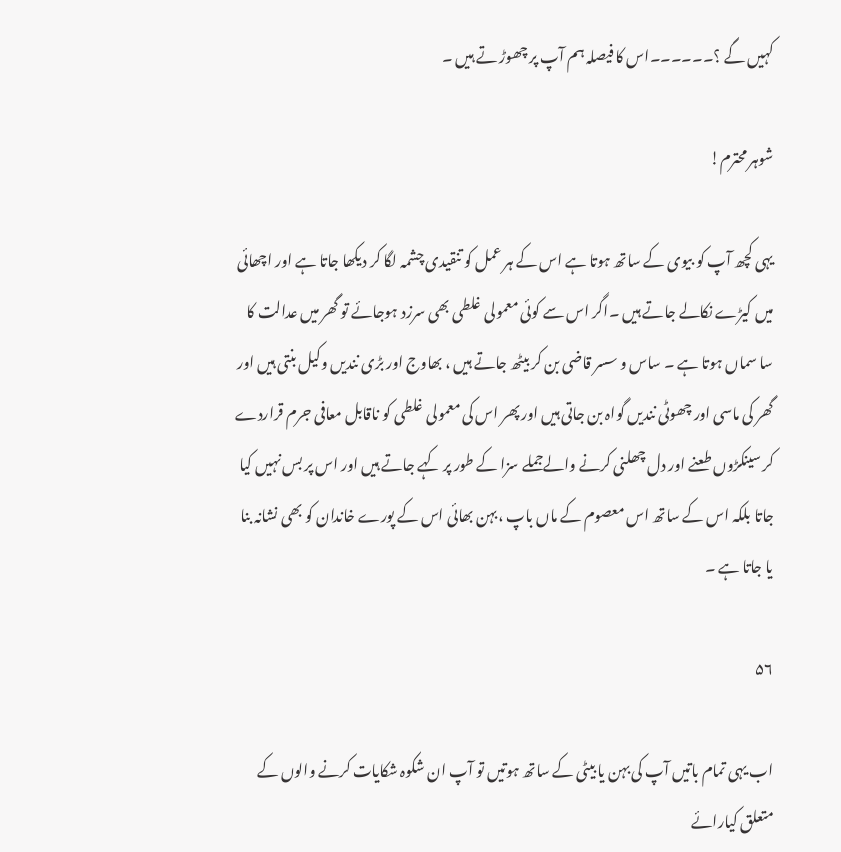کہیں گے ؟۔۔۔۔۔۔اس کا فیصلہ ہم آپ پر چھوڑ تے ہیں ۔

شوہر محترم!

یہی کچھ آپ کو بیوی کے ساتھ ہوتا ہے اس کے ہر عمل کو تنقیدی چشمہ لگا کر دیکھا جاتا ہے اور اچھائی میں کیڑے نکالے جاتے ہیں ۔اگر اس سے کوئی معمولی غلطی بھی سرزد ہوجائے تو گھر میں عدالت کا سا سماں ہوتا ہے ۔ ساس و سسر قاضی بن کر بیٹھ جاتے ہیں ، بھاوج اور بڑی نندیں وکیل بنتی ہیں اور گھر کی ماسی اور چھوٹی نندیں گواہ بن جاتی ہیں اور پھر اس کی معمولی غلطی کو ناقابل معافی جرم قراردے کر سینکڑوں طعنے اور دل چھلنی کرنے والےجملے سزا کے طور پر کہے جاتے ہیں اور اس پر بس نہیں کیا جاتا بلکہ اس کے ساتھ اس معصوم کے ماں باپ ،بہن بھائی اس کے پورے خاندان کو بھی نشانہ بنا یا جاتا ہے ۔

۵۶

اب یہی تمام باتیں آپ کی بہن یا بیٹی کے ساتھ ہوتیں تو آپ ان شکوہ شکایات کرنے والوں کے متعلق کیارائے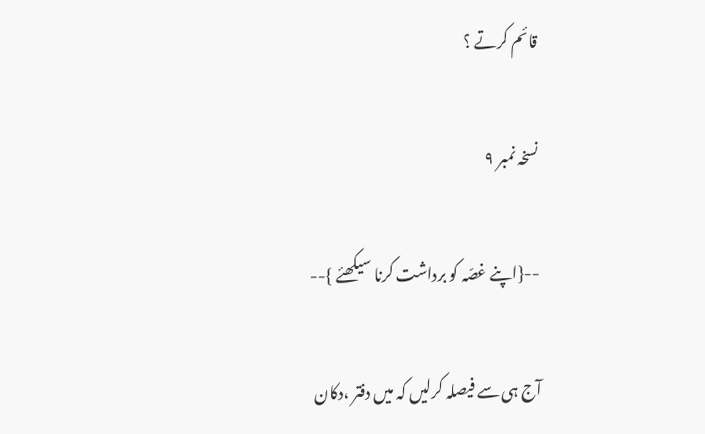قائم کرتے ؟

نسخہ نمبر ۹

--{اپنے غصّہ کو برداشت کرنا سیکھئے }--

آج ہی سے فیصلہ کرلیں کہ میں دفتر ،دکان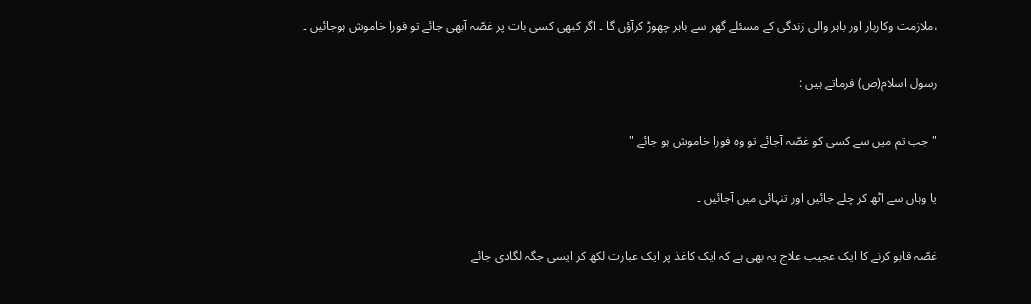،ملازمت وکاربار اور باہر والی زندگی کے مسئلے گھر سے باہر چھوڑ کرآؤں گا ۔ اگر کبھی کسی بات پر غصّہ آبھی جائے تو فورا خاموش ہوجائیں ۔

رسول اسلام(ص) فرماتے ہیں :

" جب تم میں سے کسی کو غصّہ آجائے تو وہ فورا خاموش ہو جائے "

یا وہاں سے اٹھ کر چلے جائیں اور تنہائی میں آجائیں ۔

غصّہ قابو کرنے کا ایک عجیب علاج یہ بھی ہے کہ ایک کاغذ پر ایک عبارت لکھ کر ایسی جگہ لگادی جائے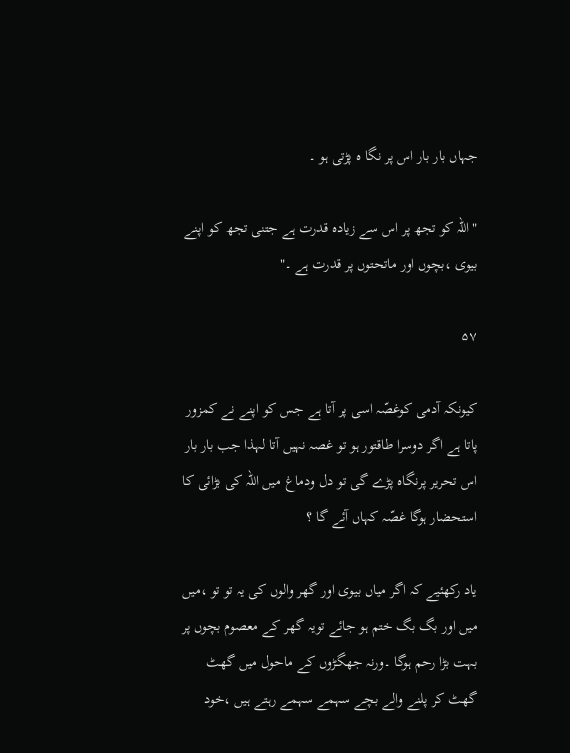جہاں بار بار اس پر نگا ہ پڑتی ہو ۔

"اللہ کو تجھ پر اس سے زیادہ قدرت ہے جتنی تجھ کو اپنے بیوی ،بچوں اور ماتحتوں پر قدرت ہے ۔"

۵۷

کیونکہ آدمی کوغصّہ اسی پر آتا ہے جس کو اپنے نے کمزور پاتا ہے اگر دوسرا طاقتور ہو تو غصہ نہیں آتا لہذا جب بار بار اس تحریر پرنگاہ پڑے گی تو دل ودماغ میں اللہ کی بڑائی کا استحضار ہوگا غصّہ کہاں آئے گا ؟

یاد رکھئیے کہ اگر میاں بیوی اور گھر والوں کی یہ تو تو ،میں میں اور بگ بگ ختم ہو جائے تویہ گھر کے معصوم بچوں پر بہت بڑا رحم ہوگا ۔ورنہ جھگڑوں کے ماحول میں گھٹ گھٹ کر پلنے والے بچے سہمے سہمے رہتے ہیں ،خود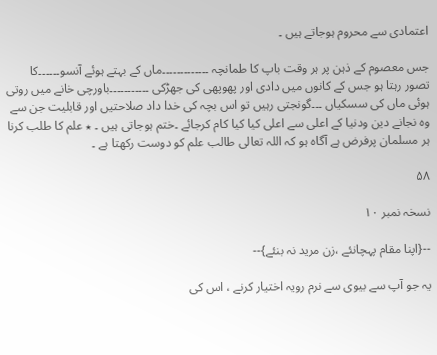اعتمادی سے محروم ہوجاتے ہیں ۔

جس معصوم کے ذہن پر ہر وقت باپ کا طمانچہ ۔۔۔۔۔۔۔۔۔۔۔۔۔ماں کے بہتے ہوئے آنسو۔۔۔۔۔۔کا تصور رہتا ہو جس کے کانوں میں دادی اور پھوپھی کی جھڑکی ۔۔۔۔۔۔۔۔۔۔۔باورچی خانے میں روتی ہوئی ماں کی سسکیاں ۔۔۔گونجتی رہیں تو اس بچہ کی خدا داد صلاحتیں اور قابلیت جن سے وہ نجانے دین ودنیا کے اعلی سے اعلی کیا کیا کام کرجائے ۔ختم ہوجاتی ہیں ۔ ٭ علم کا طلب کرنا ہر مسلمان پرفرض ہے آگاہ ہو کہ اللہ تعالی طالب علم کو دوست رکھتا ہے ۔

۵۸

نسخہ نمبر ۱۰

--{اپنا مقام پہچانئے ،زن مرید نہ بنئے}--

یہ جو آپ سے بیوی سے نرم رویہ اختیار کرنے ، اس کی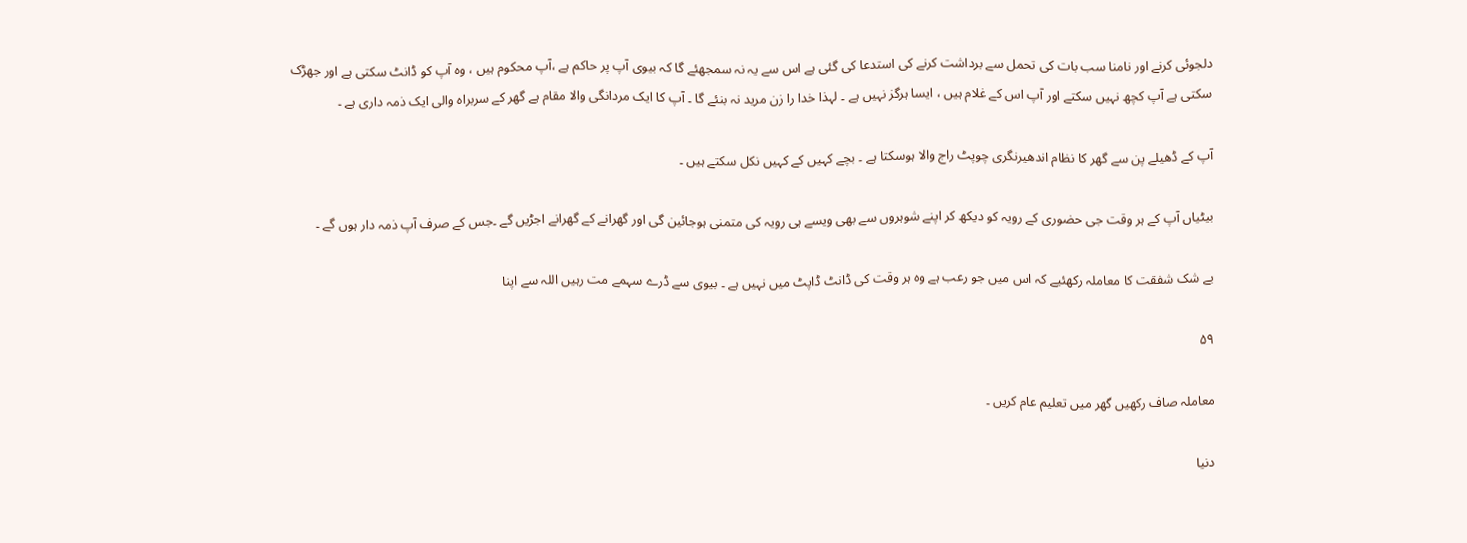دلجوئی کرنے اور نامنا سب بات کی تحمل سے برداشت کرنے کی استدعا کی گئی ہے اس سے یہ نہ سمجھئے گا کہ بیوی آپ پر حاکم ہے ،آپ محکوم ہیں ، وہ آپ کو ڈانٹ سکتی ہے اور جھڑک سکتی ہے آپ کچھ نہیں سکتے اور آپ اس کے غلام ہیں ، ایسا ہرگز نہیں ہے ۔ لہذا خدا را زن مرید نہ بنئے گا ۔ آپ کا ایک مردانگی والا مقام ہے گھر کے سربراہ والی ایک ذمہ داری ہے ۔

آپ کے ڈھیلے پن سے گھر کا نظام اندھیرنگری چوپٹ راج والا ہوسکتا ہے ۔ بچے کہیں کے کہیں نکل سکتے ہیں ۔

بیٹیاں آپ کے ہر وقت جی حضوری کے رویہ کو دیکھ کر اپنے شوہروں سے بھی ویسے ہی رویہ کی متمنی ہوجائین گی اور گھرانے کے گھرانے اجڑیں گے ۔جس کے صرف آپ ذمہ دار ہوں گے ۔

بے شک شفقت کا معاملہ رکھئیے کہ اس میں جو رعب ہے وہ ہر وقت کی ڈانٹ ڈاپٹ میں نہیں ہے ۔ بیوی سے ڈرے سہمے مت رہیں اللہ سے اپنا

۵۹

معاملہ صاف رکھیں گھر میں تعلیم عام کریں ۔

دنیا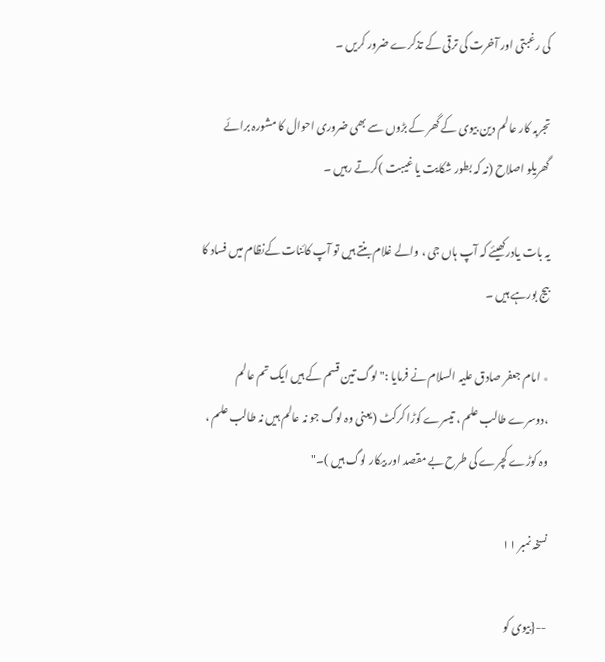کی رغبتی اور آخرت کی ترقی کے تذکرے ضرور کریں ۔

تجربہ کار عالم دین بیوی کے گھر کے بڑوں سے بھی ضروری احوال کا مشورہ برائے گھریلو اصلاح (نہ کہ بطور شکایت یا غیبت )کرتے رہیں ۔

یہ بات یادرکھیئے کہ آپ ہاں جی ، والے غلام بنتے ہیں تو آپ کائنات کےنظام میں فساد کا بیج بورہے ہیں ۔

٭ امام جعفر صادق علیہ السلام نے فرمایا :" لوگ تین قسم کے ہیں ایک تم عالم ،دوسرے طالب علم ، تیسرے کوڑا کرکٹ (یعنی وہ لوگ جو نہ عالم ہیں نہ طالب علم ، وہ کوڑے کچرے کی طرح بے مقصد اور بیکار لوگ ہیں )۔"

نسخہ نمبر ۱۱

--{بیوی کو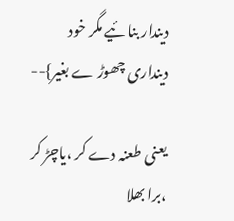دیندار بنا ئیے مگر خود دینداری چھوڑ ے بغیر}--

یعنی طعنہ دے کر ،یاچڑ کر ،برا بھلا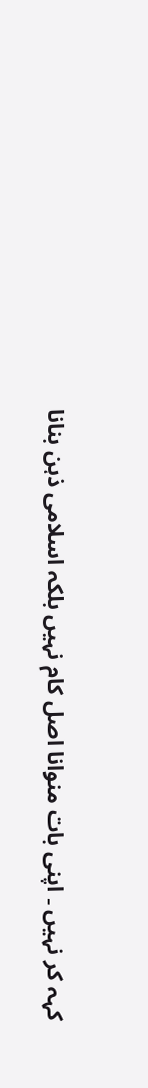کہہ کر نہیں ۔ اپنی بات منوانا اصل کام نہیں بلکہ اسلامی ذہن بنانا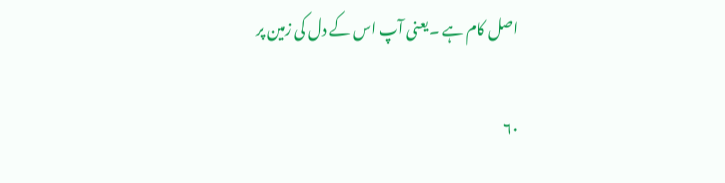اصل کام ہے ۔یعنی آپ اس کے دل کی زمین پر

۶۰